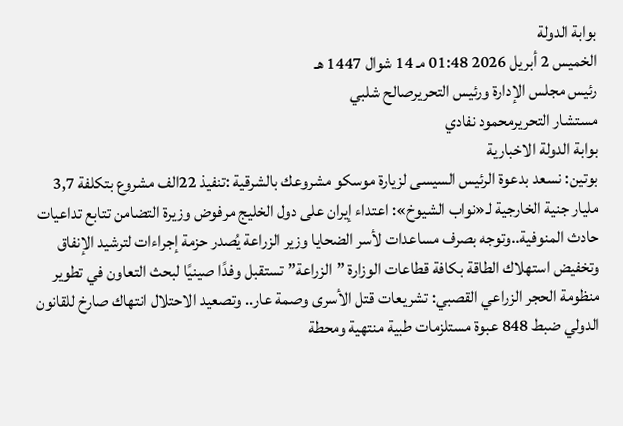بوابة الدولة
الخميس 2 أبريل 2026 01:48 مـ 14 شوال 1447 هـ
رئيس مجلس الإدارة ورئيس التحريرصالح شلبي
مستشار التحريرمحمود نفادي
بوابة الدولة الاخبارية
بوتين: نسعد بدعوة الرئيس السيسى لزيارة موسكو مشروعك بالشرقية :تنفيذ 22الف مشروع بتكلفة 3,7 مليار جنية الخارجية لـ«نواب الشيوخ»: اعتداء إيران على دول الخليج مرفوض وزيرة التضامن تتابع تداعيات حادث المنوفية..وتوجه بصرف مساعدات لأسر الضحايا وزير الزراعة يُصدر حزمة إجراءات لترشيد الإنفاق وتخفيض استهلاك الطاقة بكافة قطاعات الوزارة ”الزراعة” تستقبل وفدًا صينيًا لبحث التعاون في تطوير منظومة الحجر الزراعي القصبي: تشريعات قتل الأسرى وصمة عار.. وتصعيد الاحتلال انتهاك صارخ للقانون الدولي ضبط 848 عبوة مستلزمات طبية منتهية ومحطة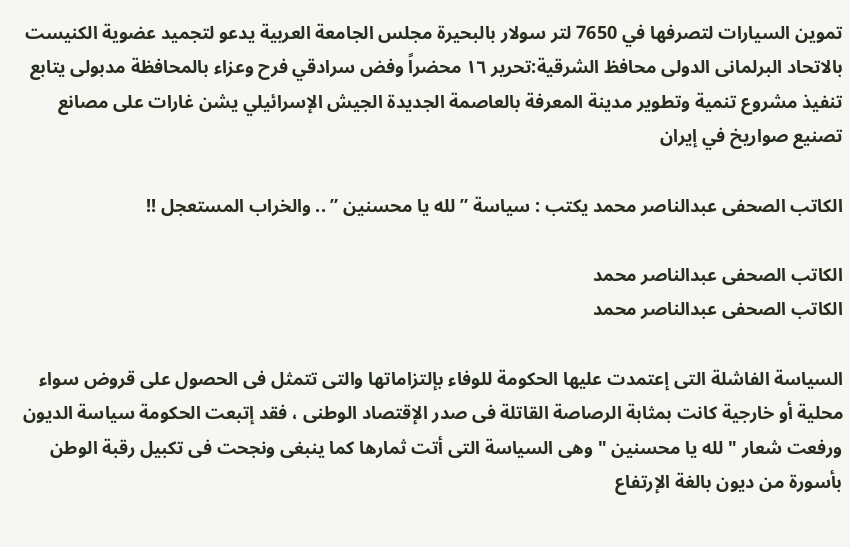تموين السيارات لتصرفها في 7650 لتر سولار بالبحيرة مجلس الجامعة العربية يدعو لتجميد عضوية الكنيست بالاتحاد البرلمانى الدولى محافظ الشرقية:تحرير ١٦ محضراً وفض سرادقي فرح وعزاء بالمحافظة مدبولى يتابع تنفيذ مشروع تنمية وتطوير مدينة المعرفة بالعاصمة الجديدة الجيش الإسرائيلي يشن غارات على مصانع تصنيع صواريخ في إيران

الكاتب الصحفى عبدالناصر محمد يكتب : سياسة ” لله يا محسنين ” .. والخراب المستعجل !!

الكاتب الصحفى عبدالناصر محمد
الكاتب الصحفى عبدالناصر محمد

السياسة الفاشلة التى إعتمدت عليها الحكومة للوفاء بإلتزاماتها والتى تتمثل فى الحصول على قروض سواء محلية أو خارجية كانت بمثابة الرصاصة القاتلة فى صدر الإقتصاد الوطنى ، فقد إتبعت الحكومة سياسة الديون ورفعت شعار " لله يا محسنين " وهى السياسة التى أتت ثمارها كما ينبغى ونجحت فى تكبيل رقبة الوطن بأسورة من ديون بالغة الإرتفاع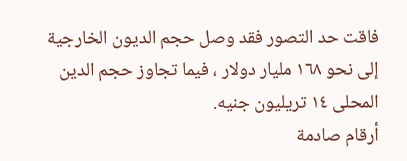فاقت حد التصور فقد وصل حجم الديون الخارجية إلى نحو ١٦٨ مليار دولار ، فيما تجاوز حجم الدين المحلى ١٤ تريليون جنيه.
أرقام صادمة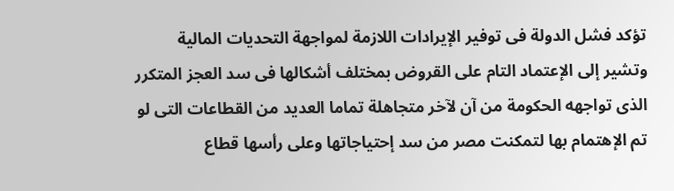تؤكد فشل الدولة فى توفير الإيرادات اللازمة لمواجهة التحديات المالية وتشير إلى الإعتماد التام على القروض بمختلف أشكالها فى سد العجز المتكرر الذى تواجهه الحكومة من آن لآخر متجاهلة تماما العديد من القطاعات التى لو تم الإهتمام بها لتمكنت مصر من سد إحتياجاتها وعلى رأسها قطاع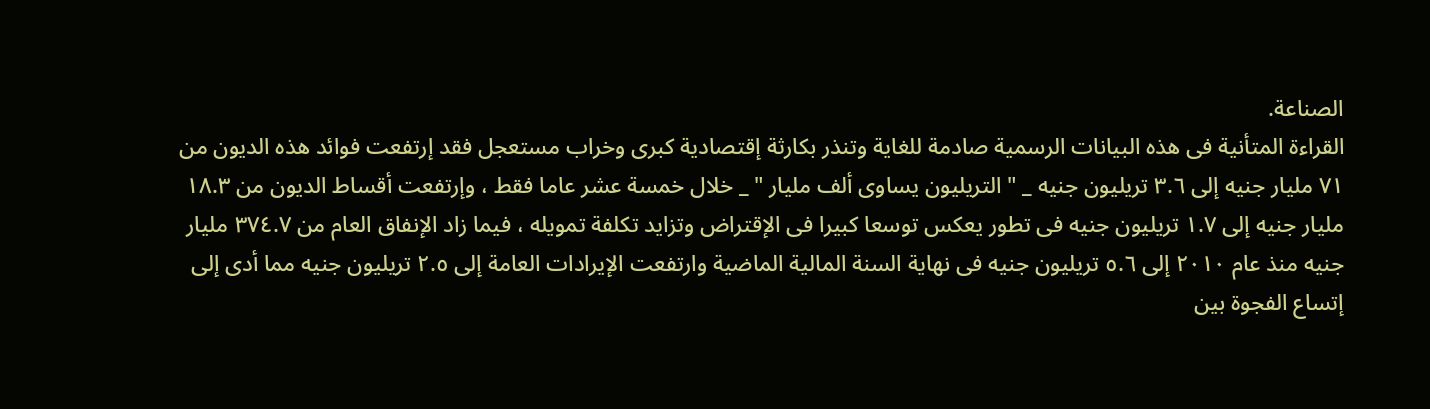الصناعة.
القراءة المتأنية فى هذه البيانات الرسمية صادمة للغاية وتنذر بكارثة إقتصادية كبرى وخراب مستعجل فقد إرتفعت فوائد هذه الديون من ٧١ مليار جنيه إلى ٣.٦ تريليون جنيه _ " التريليون يساوى ألف مليار " _ خلال خمسة عشر عاما فقط ، وإرتفعت أقساط الديون من ١٨.٣ مليار جنيه إلى ١.٧ تريليون جنيه فى تطور يعكس توسعا كبيرا فى الإقتراض وتزايد تكلفة تمويله ، فيما زاد الإنفاق العام من ٣٧٤.٧ مليار جنيه منذ عام ٢٠١٠ إلى ٥.٦ تريليون جنيه فى نهاية السنة المالية الماضية وارتفعت الإيرادات العامة إلى ٢.٥ تريليون جنيه مما أدى إلى إتساع الفجوة بين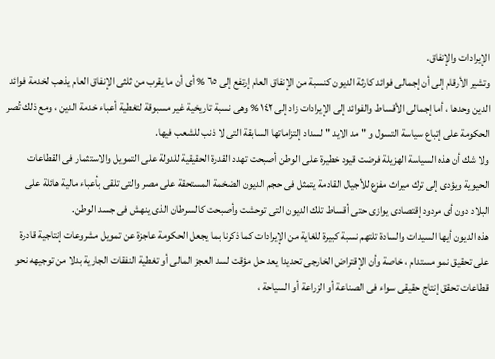الإيرادات والإنفاق.
وتشير الأرقام إلى أن إجمالى فوائد كارثة الديون كنسبة من الإنفاق العام إرتفع إلى ٦٥ % أى أن ما يقرب من ثلثى الإنفاق العام يذهب لخدمة فوائد الدين وحدها ، أما إجمالى الأقساط والفوائد إلى الإيرادات زاد إلى ١٤٢ % وهى نسبة تاريخية غير مسبوقة لتغطية أعباء خدمة الدين ، ومع ذلك تُصر الحكومة على إتباع سياسة التسول و " مد الايد " لسداد إلتزاماتها السابقة التى لا ذنب للشعب فيها.
ولا شك أن هذه السياسة الهزيلة فرضت قيود خطيرة على الوطن أصبحت تهدد القدرة الحقيقية للدولة على التمويل والاستثمار فى القطاعات الحيوية ويؤدى إلى ترك ميراث مفزع للأجيال القادمة يتمثل فى حجم الديون الضخمة المستحقة على مصر والتى تلقى بأعباء مالية هائلة على البلاد دون أى مردود إقتصادى يوازى حتى أقساط تلك الديون التى توحشت وأصبحت كالسرطان الذى ينهش فى جسد الوطن.
هذه الديون أيها السيدات والسادة تلتهم نسبة كبيرة للغاية من الإيرادات كما ذكرنا بما يجعل الحكومة عاجزة عن تمويل مشروعات إنتاجية قادرة على تحقيق نمو مستدام ، خاصة وأن الإقتراض الخارجى تحديدا يعد حل مؤقت لسد العجز المالى أو تغطية النفقات الجارية بدلا من توجيهه نحو قطاعات تحقق إنتاج حقيقى سواء فى الصناعة أو الزراعة أو السياحة ،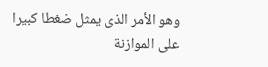وهو الأمر الذى يمثل ضغطا كبيرا على الموازنة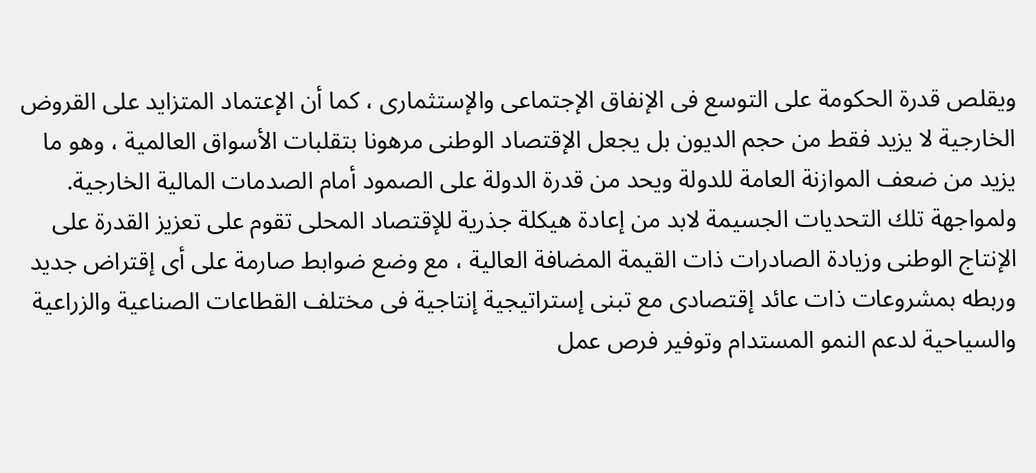ويقلص قدرة الحكومة على التوسع فى الإنفاق الإجتماعى والإستثمارى ، كما أن الإعتماد المتزايد على القروض الخارجية لا يزيد فقط من حجم الديون بل يجعل الإقتصاد الوطنى مرهونا بتقلبات الأسواق العالمية ، وهو ما يزيد من ضعف الموازنة العامة للدولة ويحد من قدرة الدولة على الصمود أمام الصدمات المالية الخارجية.
ولمواجهة تلك التحديات الجسيمة لابد من إعادة هيكلة جذرية للإقتصاد المحلى تقوم على تعزيز القدرة على الإنتاج الوطنى وزيادة الصادرات ذات القيمة المضافة العالية ، مع وضع ضوابط صارمة على أى إقتراض جديد وربطه بمشروعات ذات عائد إقتصادى مع تبنى إستراتيجية إنتاجية فى مختلف القطاعات الصناعية والزراعية والسياحية لدعم النمو المستدام وتوفير فرص عمل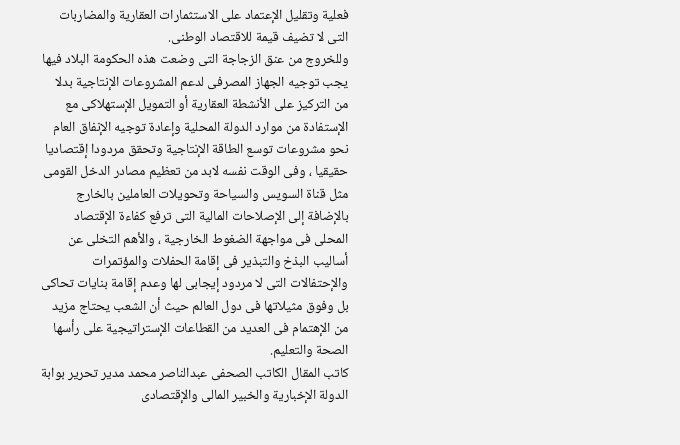فعلية وتقليل الإعتماد على الاستثمارات العقارية والمضاربات التى لا تضيف قيمة للاقتصاد الوطنى.
وللخروج من عنق الزجاجة التى وضعت هذه الحكومة البلاد فيها يجب توجيه الجهاز المصرفى لدعم المشروعات الإنتاجية بدلا من التركيز على الأنشطة العقارية أو التمويل الإستهلاكى مع الإستفادة من موارد الدولة المحلية وإعادة توجيه الإنفاق العام نحو مشروعات توسع الطاقة الإنتاجية وتحقق مردودا إقتصاديا حقيقيا ، وفى الوقت نفسه لابد من تعظيم مصادر الدخل القومى مثل قناة السويس والسياحة وتحويلات العاملين بالخارج بالإضافة إلى الإصلاحات المالية التى ترفع كفاءة الإقتصاد المحلى فى مواجهة الضغوط الخارجية ، والأهم التخلى عن أساليب البذخ والتبذير فى إقامة الحفلات والمؤتمرات والإحتفالات التى لا مردود إيجابى لها وعدم إقامة بنايات تحاكى بل وفوق مثيلاتها فى دول العالم حيث أن الشعب يحتاج مزيد من الإهتمام فى العديد من القطاعات الإستراتيجية على رأسها الصحة والتعليم.
كاتب المقال الكاتب الصحفى عبدالناصر محمد مدير تحرير بوابة الدولة الإخبارية والخبير المالى والإقتصادى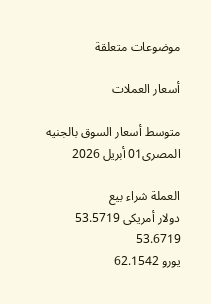موضوعات متعلقة

أسعار العملات

متوسط أسعار السوق بالجنيه المصرى01 أبريل 2026

العملة شراء بيع
دولار أمريكى 53.5719 53.6719
يورو 62.1542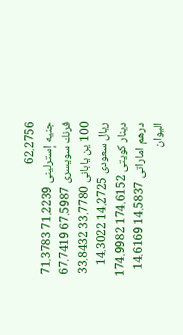62.2756
جنيه إسترلينى 71.2239 71.3783
فرنك سويسرى 67.5987 67.7419
100 ين يابانى 33.7780 33.8432
ريال سعودى 14.2725 14.3022
دينار كويتى 174.6152 174.9982
درهم اماراتى 14.5837 14.6169
اليوان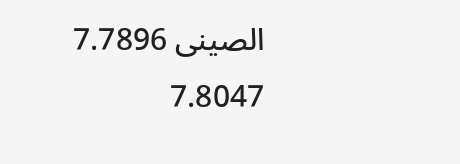الصينى 7.7896 7.8047